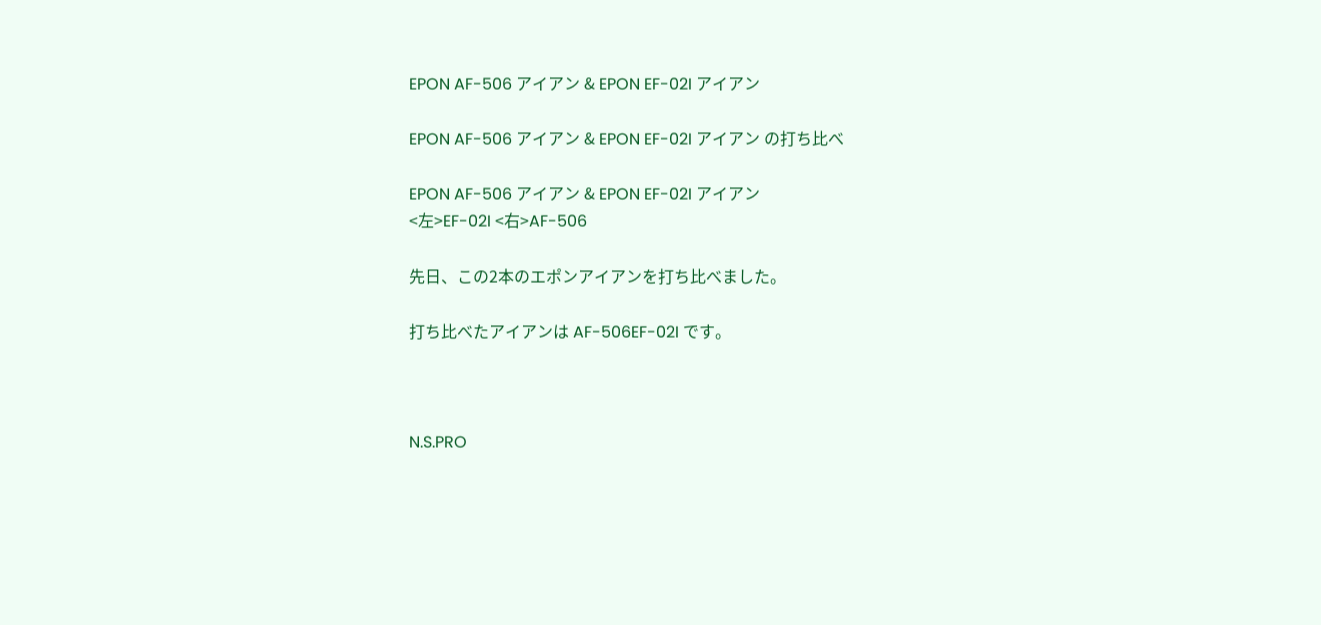EPON AF-506 アイアン & EPON EF-02I アイアン

EPON AF-506 アイアン & EPON EF-02I アイアン の打ち比べ

EPON AF-506 アイアン & EPON EF-02I アイアン
<左>EF-02I <右>AF-506

先日、この2本のエポンアイアンを打ち比べました。

打ち比べたアイアンは AF-506EF-02I です。



N.S.PRO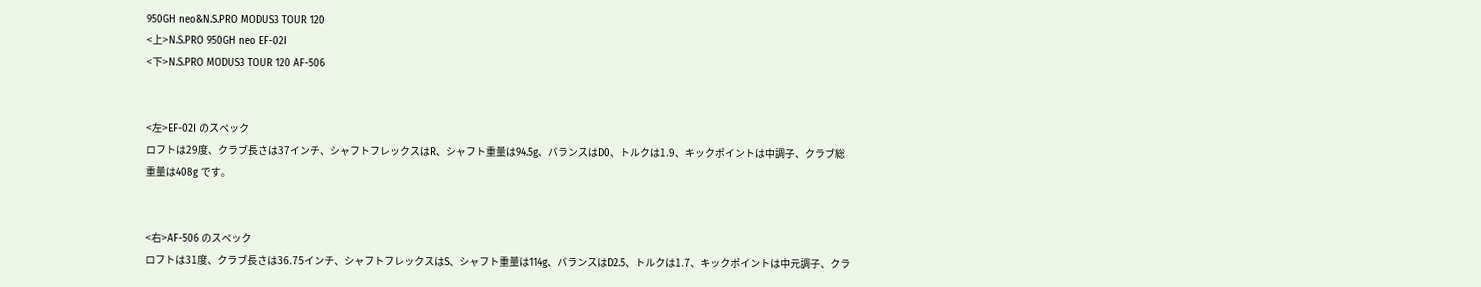950GH neo&N.S.PRO MODUS3 TOUR 120
<上>N.S.PRO 950GH neo EF-02I
<下>N.S.PRO MODUS3 TOUR 120 AF-506


<左>EF-02I のスペック
ロフトは29度、クラブ長さは37インチ、シャフトフレックスはR、シャフト重量は94.5g、バランスはD0、トルクは1.9、キックポイントは中調子、クラブ総重量は408g です。


<右>AF-506 のスペック
ロフトは31度、クラブ長さは36.75インチ、シャフトフレックスはS、シャフト重量は114g、バランスはD2.5、トルクは1.7、キックポイントは中元調子、クラ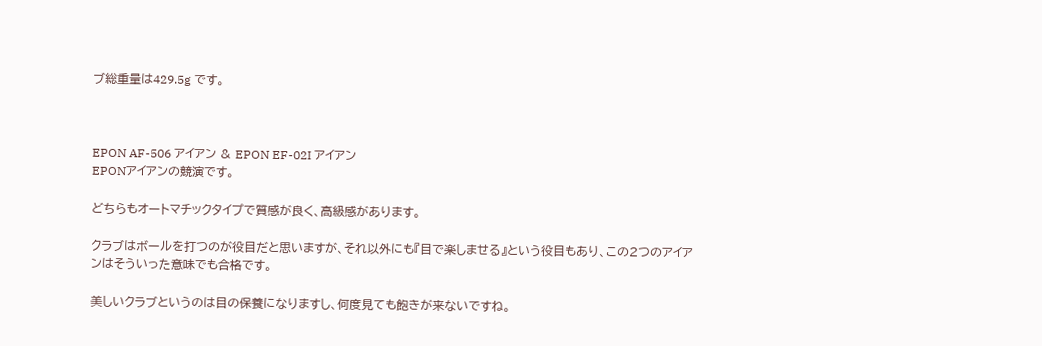ブ総重量は429.5g です。



EPON AF-506 アイアン & EPON EF-02I アイアン
EPONアイアンの競演です。

どちらもオートマチックタイプで質感が良く、高級感があります。

クラブはボールを打つのが役目だと思いますが、それ以外にも『目で楽しませる』という役目もあり、この2つのアイアンはそういった意味でも合格です。

美しいクラブというのは目の保養になりますし、何度見ても飽きが来ないですね。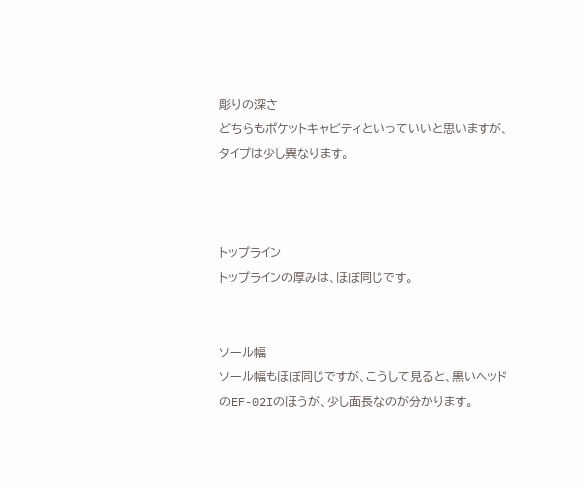彫りの深さ
どちらもポケットキャビティといっていいと思いますが、タイプは少し異なります。



トップライン
トップラインの厚みは、ほぼ同じです。


ソール幅
ソール幅もほぼ同じですが、こうして見ると、黒いヘッドのEF-02Iのほうが、少し面長なのが分かります。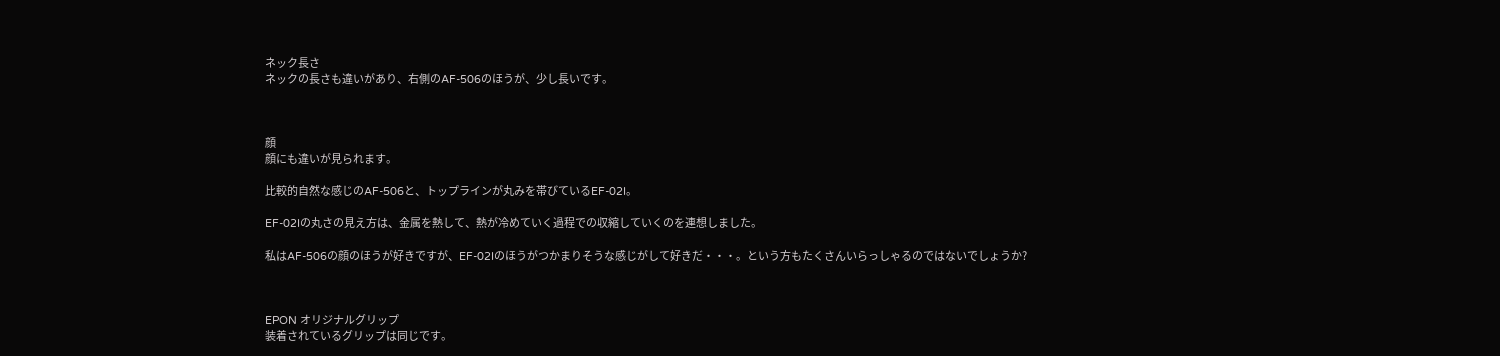ネック長さ
ネックの長さも違いがあり、右側のAF-506のほうが、少し長いです。



顔
顔にも違いが見られます。

比較的自然な感じのAF-506と、トップラインが丸みを帯びているEF-02I。

EF-02Iの丸さの見え方は、金属を熱して、熱が冷めていく過程での収縮していくのを連想しました。

私はAF-506の顔のほうが好きですが、EF-02Iのほうがつかまりそうな感じがして好きだ・・・。という方もたくさんいらっしゃるのではないでしょうか?



EPON オリジナルグリップ
装着されているグリップは同じです。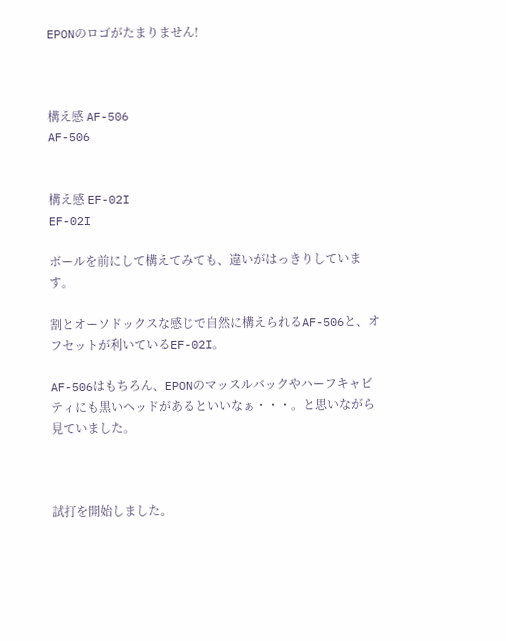EPONのロゴがたまりません!



構え感 AF-506
AF-506


構え感 EF-02I
EF-02I

ボールを前にして構えてみても、違いがはっきりしています。

割とオーソドックスな感じで自然に構えられるAF-506と、オフセットが利いているEF-02I。

AF-506はもちろん、EPONのマッスルバックやハーフキャビティにも黒いヘッドがあるといいなぁ・・・。と思いながら見ていました。



試打を開始しました。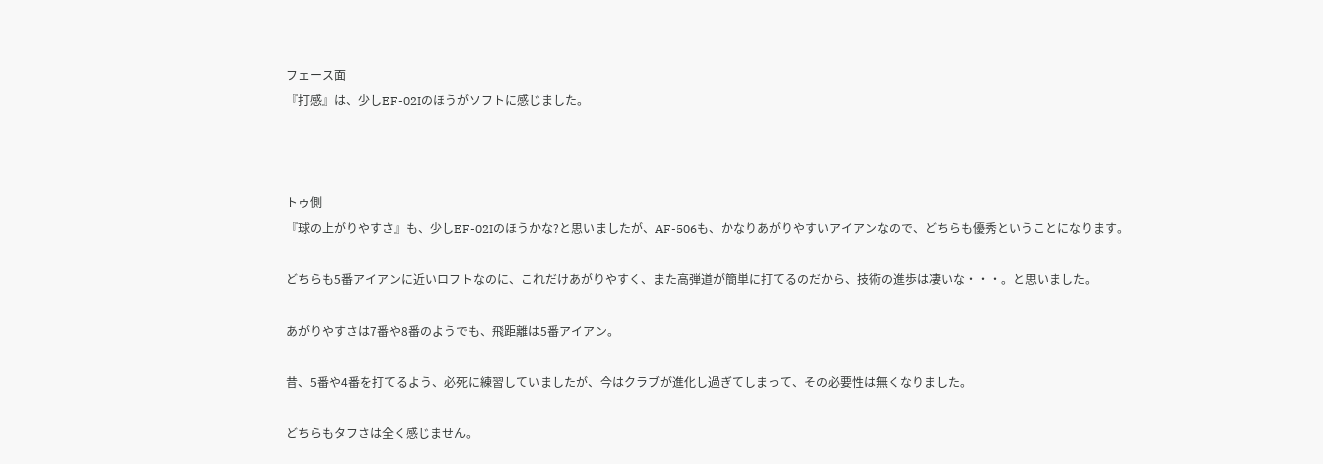フェース面
『打感』は、少しEF-02Iのほうがソフトに感じました。



トゥ側
『球の上がりやすさ』も、少しEF-02Iのほうかな?と思いましたが、AF-506も、かなりあがりやすいアイアンなので、どちらも優秀ということになります。

どちらも5番アイアンに近いロフトなのに、これだけあがりやすく、また高弾道が簡単に打てるのだから、技術の進歩は凄いな・・・。と思いました。

あがりやすさは7番や8番のようでも、飛距離は5番アイアン。

昔、5番や4番を打てるよう、必死に練習していましたが、今はクラブが進化し過ぎてしまって、その必要性は無くなりました。

どちらもタフさは全く感じません。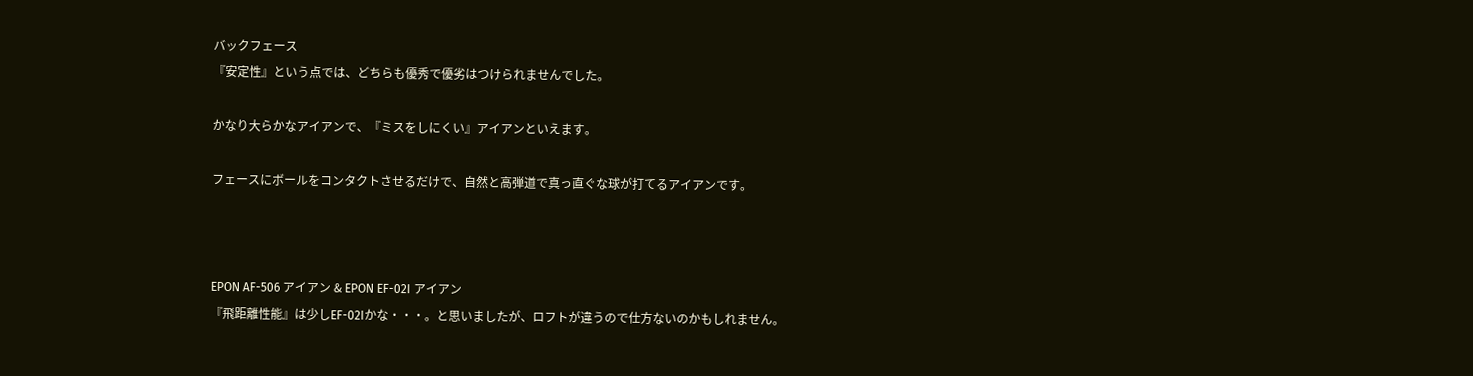バックフェース
『安定性』という点では、どちらも優秀で優劣はつけられませんでした。

かなり大らかなアイアンで、『ミスをしにくい』アイアンといえます。

フェースにボールをコンタクトさせるだけで、自然と高弾道で真っ直ぐな球が打てるアイアンです。



EPON AF-506 アイアン & EPON EF-02I アイアン
『飛距離性能』は少しEF-02Iかな・・・。と思いましたが、ロフトが違うので仕方ないのかもしれません。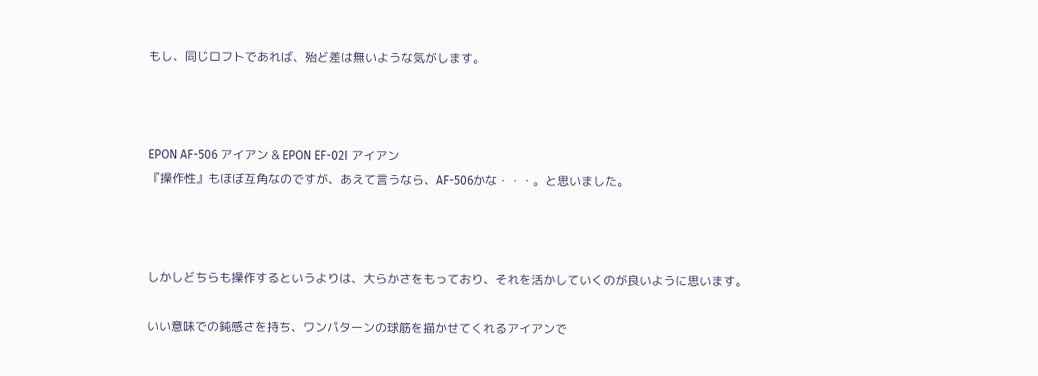もし、同じロフトであれば、殆ど差は無いような気がします。



EPON AF-506 アイアン & EPON EF-02I アイアン
『操作性』もほぼ互角なのですが、あえて言うなら、AF-506かな・・・。と思いました。



しかしどちらも操作するというよりは、大らかさをもっており、それを活かしていくのが良いように思います。

いい意味での鈍感さを持ち、ワンパターンの球筋を描かせてくれるアイアンで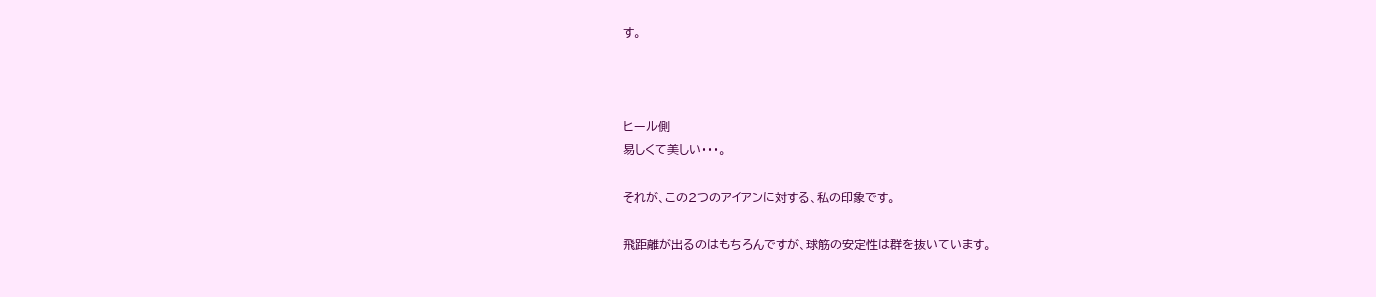す。



ヒール側
易しくて美しい・・・。

それが、この2つのアイアンに対する、私の印象です。

飛距離が出るのはもちろんですが、球筋の安定性は群を抜いています。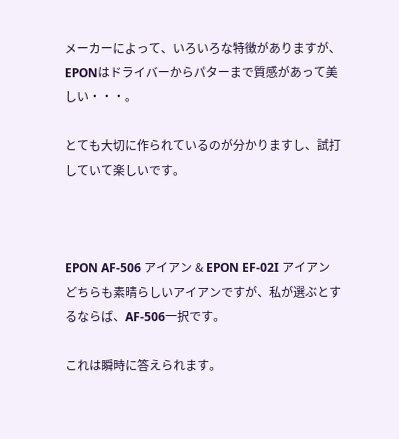メーカーによって、いろいろな特徴がありますが、EPONはドライバーからパターまで質感があって美しい・・・。

とても大切に作られているのが分かりますし、試打していて楽しいです。



EPON AF-506 アイアン & EPON EF-02I アイアン
どちらも素晴らしいアイアンですが、私が選ぶとするならば、AF-506一択です。

これは瞬時に答えられます。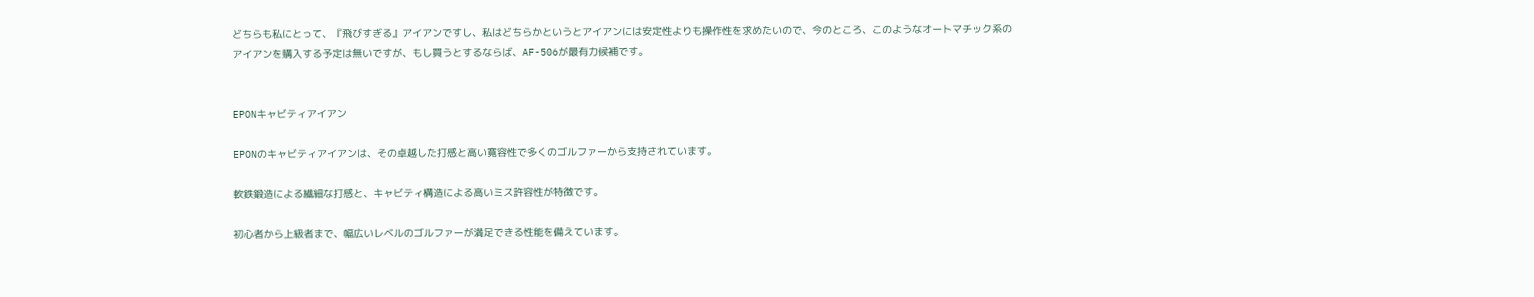どちらも私にとって、『飛びすぎる』アイアンですし、私はどちらかというとアイアンには安定性よりも操作性を求めたいので、今のところ、このようなオートマチック系のアイアンを購入する予定は無いですが、もし買うとするならば、AF-506が最有力候補です。


EPONキャビティアイアン

EPONのキャビティアイアンは、その卓越した打感と高い寛容性で多くのゴルファーから支持されています。

軟鉄鍛造による繊細な打感と、キャビティ構造による高いミス許容性が特徴です。

初心者から上級者まで、幅広いレベルのゴルファーが満足できる性能を備えています。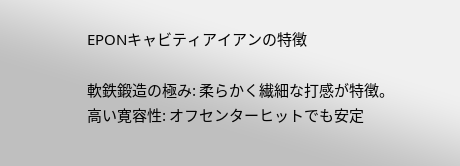EPONキャビティアイアンの特徴

軟鉄鍛造の極み: 柔らかく繊細な打感が特徴。
高い寛容性: オフセンターヒットでも安定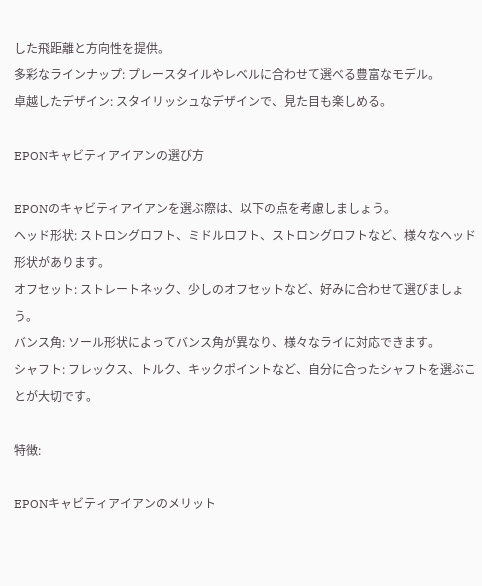した飛距離と方向性を提供。
多彩なラインナップ: プレースタイルやレベルに合わせて選べる豊富なモデル。
卓越したデザイン: スタイリッシュなデザインで、見た目も楽しめる。

EPONキャビティアイアンの選び方

EPONのキャビティアイアンを選ぶ際は、以下の点を考慮しましょう。
ヘッド形状: ストロングロフト、ミドルロフト、ストロングロフトなど、様々なヘッド形状があります。
オフセット: ストレートネック、少しのオフセットなど、好みに合わせて選びましょう。
バンス角: ソール形状によってバンス角が異なり、様々なライに対応できます。
シャフト: フレックス、トルク、キックポイントなど、自分に合ったシャフトを選ぶことが大切です。

特徴:

EPONキャビティアイアンのメリット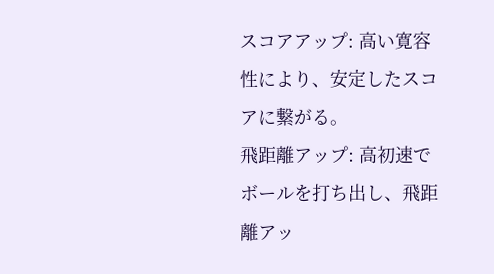スコアアップ: 高い寛容性により、安定したスコアに繋がる。
飛距離アップ: 高初速でボールを打ち出し、飛距離アッ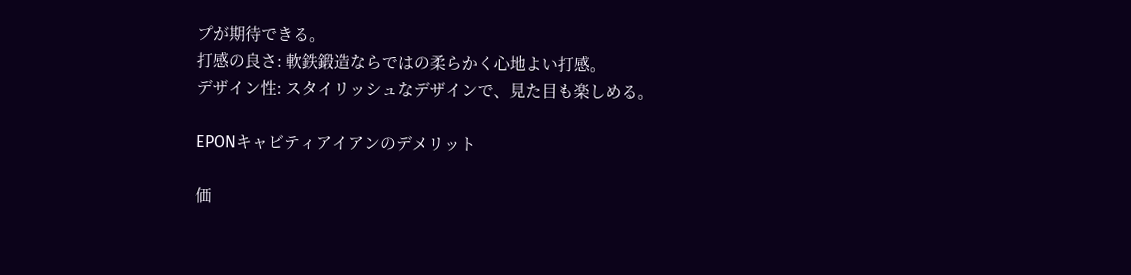プが期待できる。
打感の良さ: 軟鉄鍛造ならではの柔らかく心地よい打感。
デザイン性: スタイリッシュなデザインで、見た目も楽しめる。

EPONキャビティアイアンのデメリット

価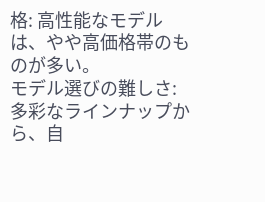格: 高性能なモデルは、やや高価格帯のものが多い。
モデル選びの難しさ: 多彩なラインナップから、自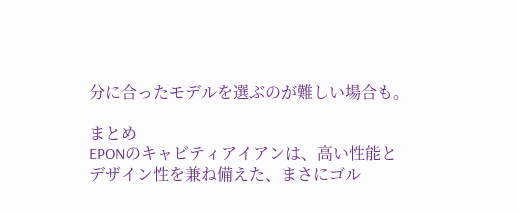分に合ったモデルを選ぶのが難しい場合も。

まとめ
EPONのキャビティアイアンは、高い性能とデザイン性を兼ね備えた、まさにゴル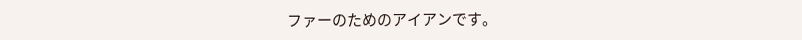ファーのためのアイアンです。